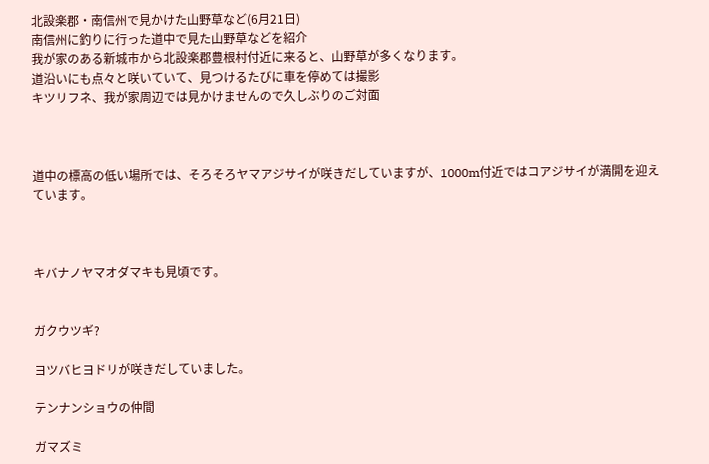北設楽郡・南信州で見かけた山野草など(6月21日)
南信州に釣りに行った道中で見た山野草などを紹介
我が家のある新城市から北設楽郡豊根村付近に来ると、山野草が多くなります。
道沿いにも点々と咲いていて、見つけるたびに車を停めては撮影
キツリフネ、我が家周辺では見かけませんので久しぶりのご対面



道中の標高の低い場所では、そろそろヤマアジサイが咲きだしていますが、1000m付近ではコアジサイが満開を迎えています。



キバナノヤマオダマキも見頃です。


ガクウツギ?

ヨツバヒヨドリが咲きだしていました。

テンナンショウの仲間

ガマズミ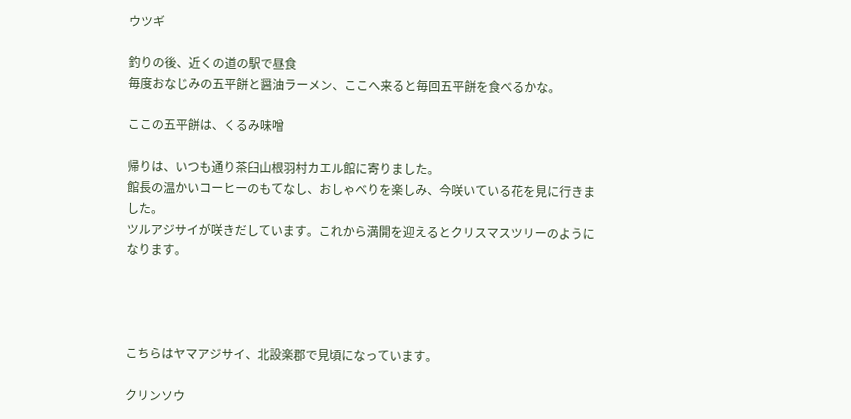ウツギ

釣りの後、近くの道の駅で昼食
毎度おなじみの五平餅と醤油ラーメン、ここへ来ると毎回五平餅を食べるかな。

ここの五平餅は、くるみ味噌

帰りは、いつも通り茶臼山根羽村カエル館に寄りました。
館長の温かいコーヒーのもてなし、おしゃべりを楽しみ、今咲いている花を見に行きました。
ツルアジサイが咲きだしています。これから満開を迎えるとクリスマスツリーのようになります。




こちらはヤマアジサイ、北設楽郡で見頃になっています。

クリンソウ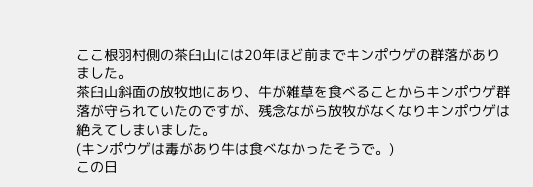ここ根羽村側の茶臼山には20年ほど前までキンポウゲの群落がありました。
茶臼山斜面の放牧地にあり、牛が雑草を食べることからキンポウゲ群落が守られていたのですが、残念ながら放牧がなくなりキンポウゲは絶えてしまいました。
(キンポウゲは毒があり牛は食べなかったそうで。)
この日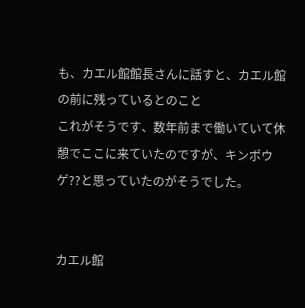も、カエル館館長さんに話すと、カエル館の前に残っているとのこと
これがそうです、数年前まで働いていて休憩でここに来ていたのですが、キンポウゲ??と思っていたのがそうでした。


カエル館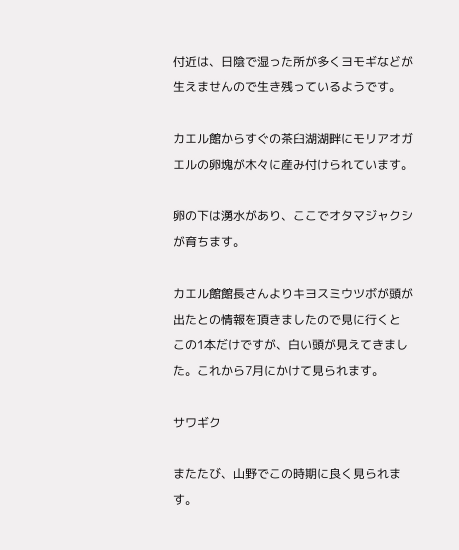付近は、日陰で湿った所が多くヨモギなどが生えませんので生き残っているようです。

カエル館からすぐの茶臼湖湖畔にモリアオガエルの卵塊が木々に産み付けられています。

卵の下は湧水があり、ここでオタマジャクシが育ちます。

カエル館館長さんよりキヨスミウツボが頭が出たとの情報を頂きましたので見に行くと
この1本だけですが、白い頭が見えてきました。これから7月にかけて見られます。

サワギク

またたび、山野でこの時期に良く見られます。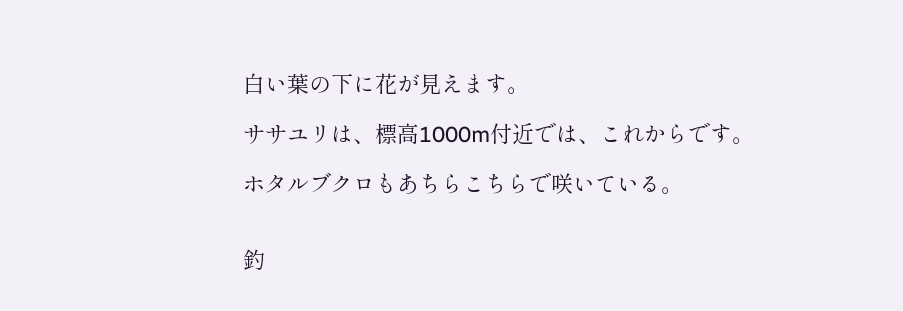白い葉の下に花が見えます。

ササユリは、標高1000m付近では、これからです。

ホタルブクロもあちらこちらで咲いている。


釣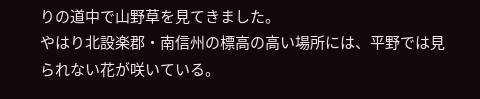りの道中で山野草を見てきました。
やはり北設楽郡・南信州の標高の高い場所には、平野では見られない花が咲いている。